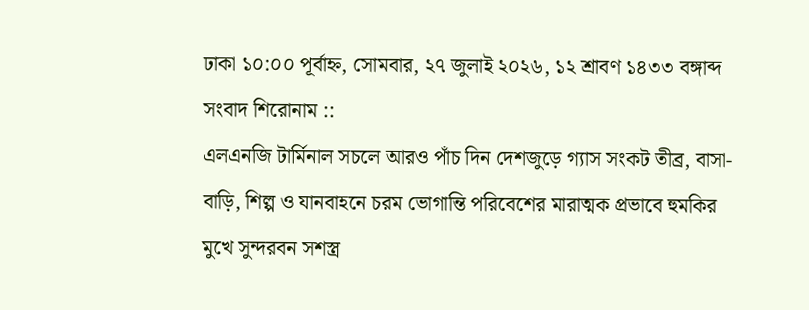ঢাকা ১০:০০ পূর্বাহ্ন, সোমবার, ২৭ জুলাই ২০২৬, ১২ শ্রাবণ ১৪৩৩ বঙ্গাব্দ
সংবাদ শিরোনাম ::
এলএনজি টার্মিনাল সচলে আরও পাঁচ দিন দেশজুড়ে গ্যাস সংকট তীব্র, বাসা-বাড়ি, শিল্প ও যানবাহনে চরম ভোগান্তি পরিবেশের মারাত্মক প্রভাবে হুমকির মুখে সুন্দরবন সশস্ত্র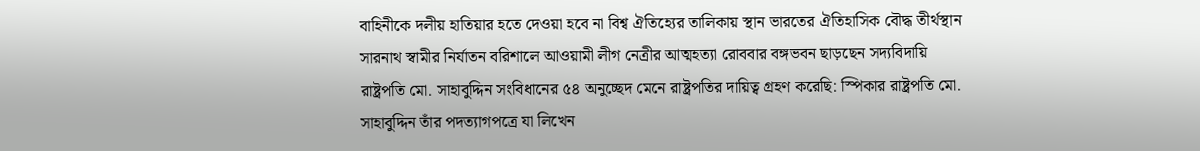বাহিনীকে দলীয় হাতিয়ার হতে দেওয়া হবে না বিশ্ব ঐতিহ্যের তালিকায় স্থান ভারতের ঐতিহাসিক বৌদ্ধ তীর্থস্থান সারনাথ স্বামীর নির্যাতন বরিশালে আওয়ামী লীগ নেত্রীর আত্মহত্যা রোববার বঙ্গভবন ছাড়ছেন সদ্যবিদায়ি রাষ্ট্রপতি মো. সাহাবুদ্দিন সংবিধানের ৫৪ অনুচ্ছেদ মেনে রাষ্ট্রপতির দায়িত্ব গ্রহণ করেছি: স্পিকার রাষ্ট্রপতি মো. সাহাবুদ্দিন তাঁর পদত্যাগপত্রে যা লিখেন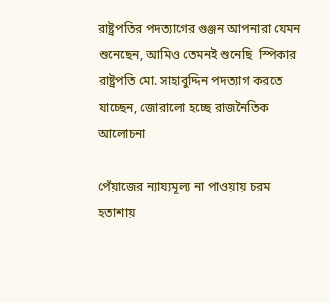রাষ্ট্রপতির পদত্যাগের গুঞ্জন আপনারা যেমন শুনেছেন, আমিও তেমনই শুনেছি  স্পিকার রাষ্ট্রপতি মো. সাহাবুদ্দিন পদত্যাগ করতে যাচ্ছেন, জোরালো হচ্ছে রাজনৈতিক আলোচনা

পেঁয়াজের ন্যায্যমূল্য না পাওয়ায় চরম হতাশায়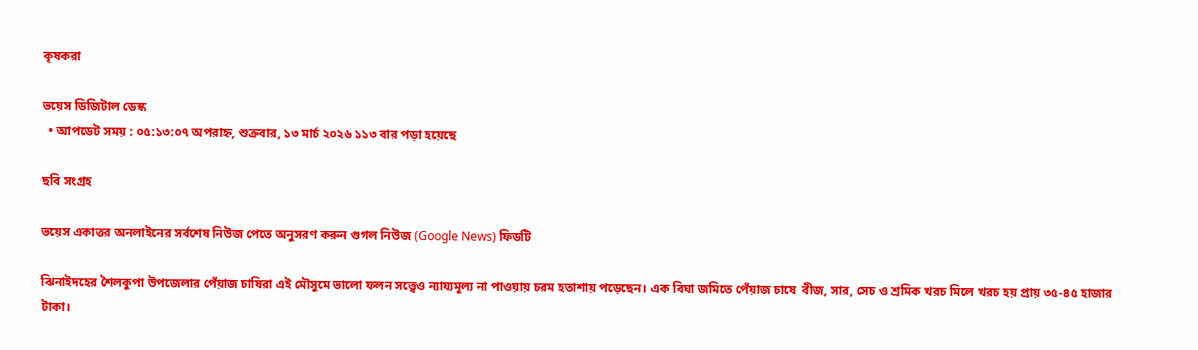কৃষকরা

ভয়েস ডিজিটাল ডেস্ক
  • আপডেট সময় : ০৫:১৩:০৭ অপরাহ্ন, শুক্রবার, ১৩ মার্চ ২০২৬ ১১৩ বার পড়া হয়েছে

ছবি সংগ্রহ

ভয়েস একাত্তর অনলাইনের সর্বশেষ নিউজ পেতে অনুসরণ করুন গুগল নিউজ (Google News) ফিডটি

ঝিনাইদহের শৈলকুপা উপজেলার পেঁয়াজ চাষিরা এই মৌসুমে ভালো ফলন সত্ত্বেও ন্যায্যমূল্য না পাওয়ায় চরম হতাশায় পড়েছেন। এক বিঘা জমিতে পেঁয়াজ চাষে  বীজ, সার, সেচ ও শ্রমিক খরচ মিলে খরচ হয় প্রায় ৩৫-৪৫ হাজার টাকা।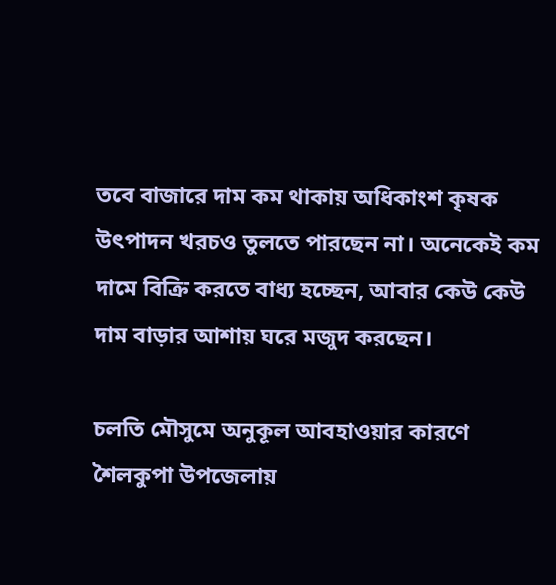তবে বাজারে দাম কম থাকায় অধিকাংশ কৃষক উৎপাদন খরচও তুলতে পারছেন না। অনেকেই কম দামে বিক্রি করতে বাধ্য হচ্ছেন, আবার কেউ কেউ দাম বাড়ার আশায় ঘরে মজুদ করছেন।

চলতি মৌসুমে অনুকূল আবহাওয়ার কারণে শৈলকুপা উপজেলায়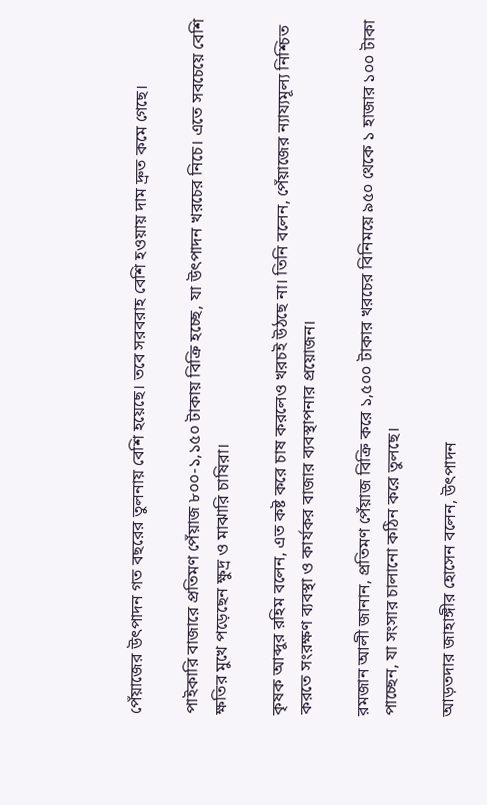পেঁয়াজের উৎপাদন গত বছরের তুলনায় বেশি হয়েছে। তবে সরবরাহ বেশি হওয়ায় দাম দ্রুত কমে গেছে।

পাইকারি বাজারে প্রতিমণ পেঁয়াজ ৮০০-১,১৫০ টাকায় বিক্রি হচ্ছে, যা উৎপাদন খরচের নিচে। এতে সবচেয়ে বেশি ক্ষতির মুখে পড়েছেন ক্ষুদ্র ও মাঝারি চাষিরা।

কৃষক আব্দুর রহিম বলেন, এত কষ্ট করে চাষ করলেও খরচই উঠছে না। তিনি বলেন, পেঁয়াজের ন্যায্যমূল্য নিশ্চিত করতে সংরক্ষণ ব্যবস্থা ও কার্যকর বাজার ব্যবস্থাপনার প্রয়োজন।

রমজান আলী জানান, প্রতিমণ পেঁয়াজ বিক্রি করে ১,৫০০ টাকার খরচের বিনিময়ে ৯৫০ থেকে ১ হাজার ১০০ টাকা পাচ্ছেন, যা সংসার চালানো কঠিন করে তুলছে।

আড়তদার জাহাঙ্গীর হোসেন বলেন, উৎপাদন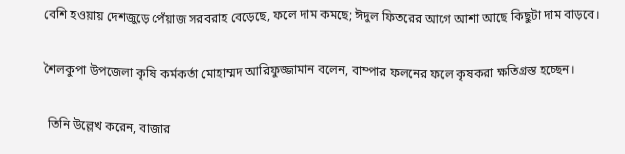বেশি হওয়ায় দেশজুড়ে পেঁয়াজ সরবরাহ বেড়েছে, ফলে দাম কমছে; ঈদুল ফিতরের আগে আশা আছে কিছুটা দাম বাড়বে।

শৈলকুপা উপজেলা কৃষি কর্মকর্তা মোহাম্মদ আরিফুজ্জামান বলেন, বাম্পার ফলনের ফলে কৃষকরা ক্ষতিগ্রস্ত হচ্ছেন।

 তিনি উল্লেখ করেন, বাজার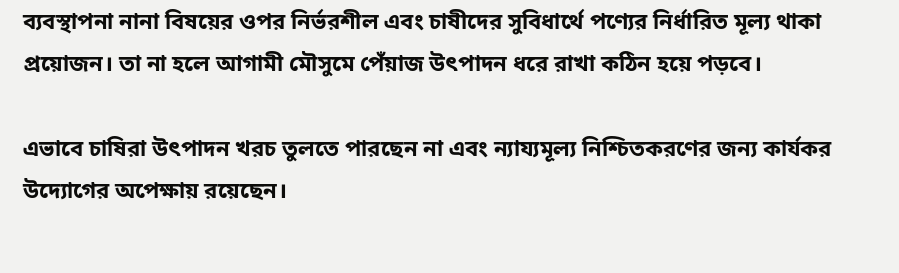ব্যবস্থাপনা নানা বিষয়ের ওপর নির্ভরশীল এবং চাষীদের সুবিধার্থে পণ্যের নির্ধারিত মূল্য থাকা প্রয়োজন। তা না হলে আগামী মৌসুমে পেঁয়াজ উৎপাদন ধরে রাখা কঠিন হয়ে পড়বে।

এভাবে চাষিরা উৎপাদন খরচ তুলতে পারছেন না এবং ন্যায্যমূল্য নিশ্চিতকরণের জন্য কার্যকর উদ্যোগের অপেক্ষায় রয়েছেন।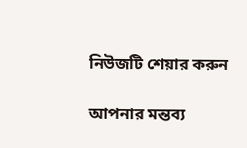নিউজটি শেয়ার করুন

আপনার মন্তব্য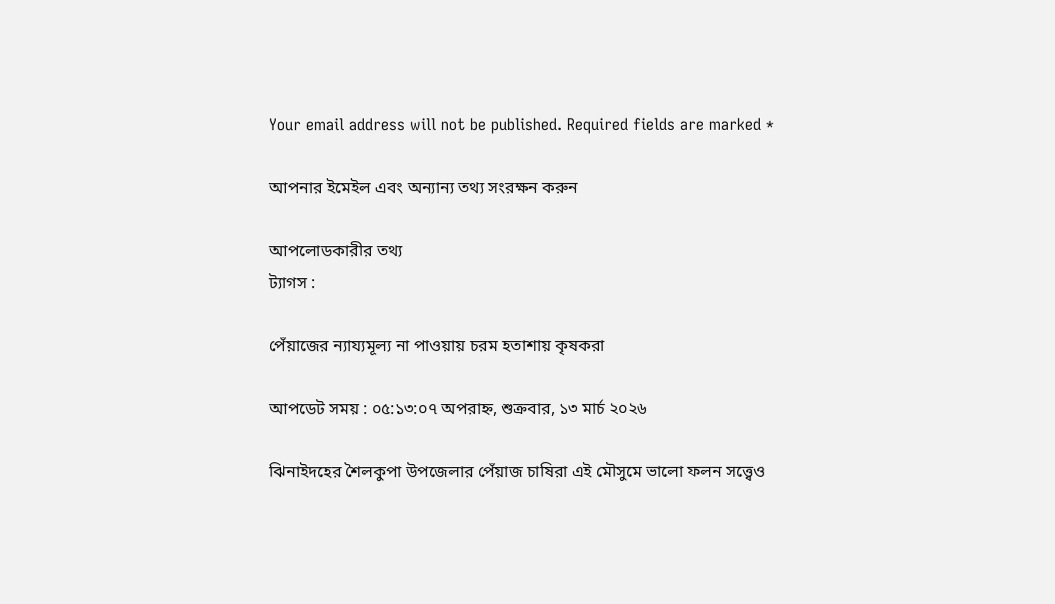Your email address will not be published. Required fields are marked *

আপনার ইমেইল এবং অন্যান্য তথ্য সংরক্ষন করুন

আপলোডকারীর তথ্য
ট্যাগস :

পেঁয়াজের ন্যায্যমূল্য না পাওয়ায় চরম হতাশায় কৃষকরা

আপডেট সময় : ০৫:১৩:০৭ অপরাহ্ন, শুক্রবার, ১৩ মার্চ ২০২৬

ঝিনাইদহের শৈলকুপা উপজেলার পেঁয়াজ চাষিরা এই মৌসুমে ভালো ফলন সত্ত্বেও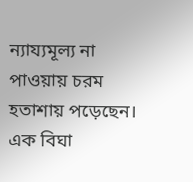ন্যায্যমূল্য না পাওয়ায় চরম হতাশায় পড়েছেন। এক বিঘা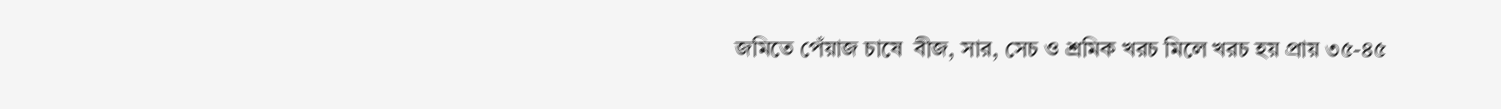জমিতে পেঁয়াজ চাষে  বীজ, সার, সেচ ও শ্রমিক খরচ মিলে খরচ হয় প্রায় ৩৫-৪৫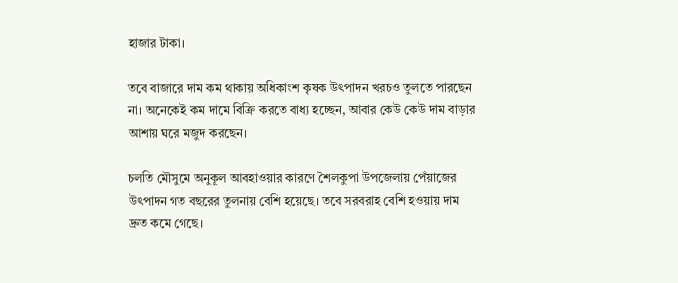হাজার টাকা।

তবে বাজারে দাম কম থাকায় অধিকাংশ কৃষক উৎপাদন খরচও তুলতে পারছেন না। অনেকেই কম দামে বিক্রি করতে বাধ্য হচ্ছেন, আবার কেউ কেউ দাম বাড়ার আশায় ঘরে মজুদ করছেন।

চলতি মৌসুমে অনুকূল আবহাওয়ার কারণে শৈলকুপা উপজেলায় পেঁয়াজের উৎপাদন গত বছরের তুলনায় বেশি হয়েছে। তবে সরবরাহ বেশি হওয়ায় দাম দ্রুত কমে গেছে।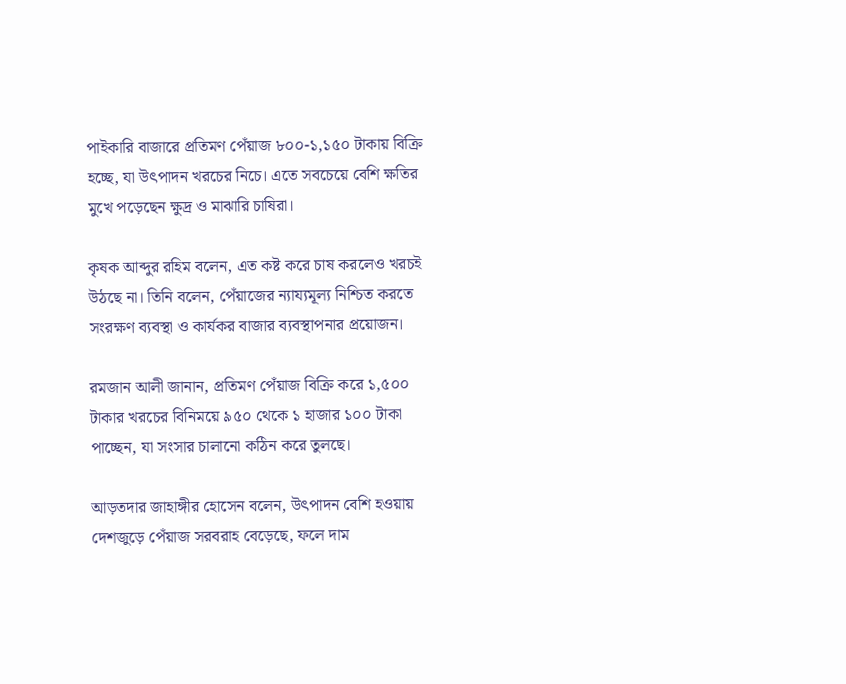পাইকারি বাজারে প্রতিমণ পেঁয়াজ ৮০০-১,১৫০ টাকায় বিক্রি হচ্ছে, যা উৎপাদন খরচের নিচে। এতে সবচেয়ে বেশি ক্ষতির মুখে পড়েছেন ক্ষুদ্র ও মাঝারি চাষিরা।

কৃষক আব্দুর রহিম বলেন, এত কষ্ট করে চাষ করলেও খরচই উঠছে না। তিনি বলেন, পেঁয়াজের ন্যায্যমূল্য নিশ্চিত করতে সংরক্ষণ ব্যবস্থা ও কার্যকর বাজার ব্যবস্থাপনার প্রয়োজন।

রমজান আলী জানান, প্রতিমণ পেঁয়াজ বিক্রি করে ১,৫০০ টাকার খরচের বিনিময়ে ৯৫০ থেকে ১ হাজার ১০০ টাকা পাচ্ছেন, যা সংসার চালানো কঠিন করে তুলছে।

আড়তদার জাহাঙ্গীর হোসেন বলেন, উৎপাদন বেশি হওয়ায় দেশজুড়ে পেঁয়াজ সরবরাহ বেড়েছে, ফলে দাম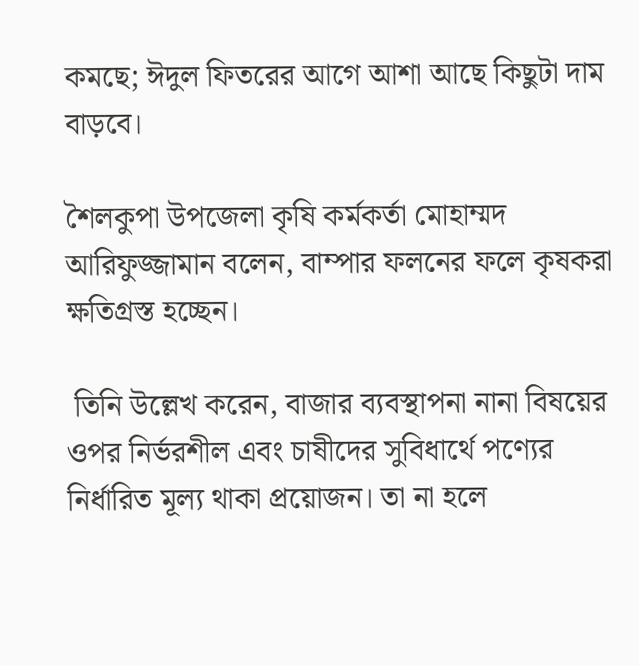কমছে; ঈদুল ফিতরের আগে আশা আছে কিছুটা দাম বাড়বে।

শৈলকুপা উপজেলা কৃষি কর্মকর্তা মোহাম্মদ আরিফুজ্জামান বলেন, বাম্পার ফলনের ফলে কৃষকরা ক্ষতিগ্রস্ত হচ্ছেন।

 তিনি উল্লেখ করেন, বাজার ব্যবস্থাপনা নানা বিষয়ের ওপর নির্ভরশীল এবং চাষীদের সুবিধার্থে পণ্যের নির্ধারিত মূল্য থাকা প্রয়োজন। তা না হলে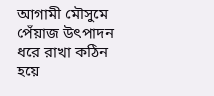আগামী মৌসুমে পেঁয়াজ উৎপাদন ধরে রাখা কঠিন হয়ে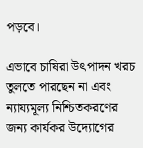পড়বে।

এভাবে চাষিরা উৎপাদন খরচ তুলতে পারছেন না এবং ন্যায্যমূল্য নিশ্চিতকরণের জন্য কার্যকর উদ্যোগের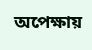অপেক্ষায়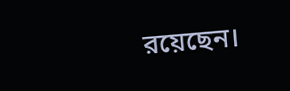রয়েছেন।